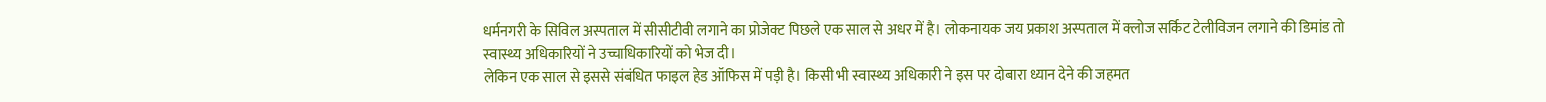धर्मनगरी के सिविल अस्पताल में सीसीटीवी लगाने का प्रोजेक्ट पिछले एक साल से अधर में है। लोकनायक जय प्रकाश अस्पताल में क्लोज सर्किट टेलीविजन लगाने की डिमांड तो स्वास्थ्य अधिकारियों ने उच्चाधिकारियों को भेज दी।
लेकिन एक साल से इससे संबंधित फाइल हेड ऑफिस में पड़ी है। किसी भी स्वास्थ्य अधिकारी ने इस पर दोबारा ध्यान देने की जहमत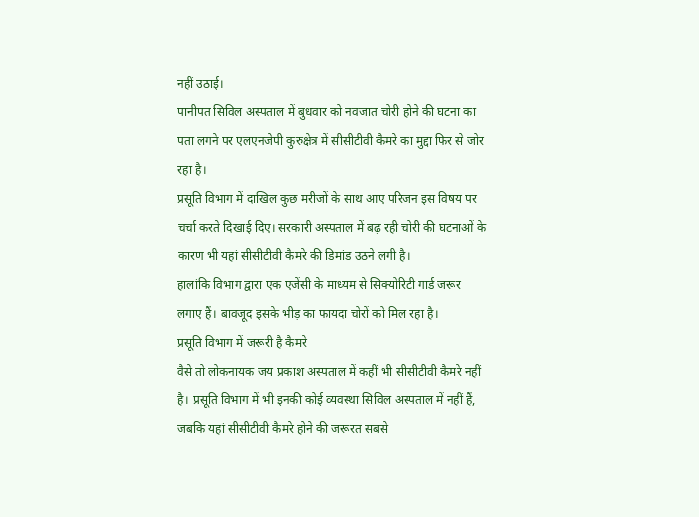नहीं उठाई।
पानीपत सिविल अस्पताल में बुधवार को नवजात चोरी होने की घटना का पता लगने पर एलएनजेपी कुरुक्षेत्र में सीसीटीवी कैमरे का मुद्दा फिर से जोर रहा है।
प्रसूति विभाग में दाखिल कुछ मरीजों के साथ आए परिजन इस विषय पर चर्चा करते दिखाई दिए। सरकारी अस्पताल में बढ़ रही चोरी की घटनाओं के कारण भी यहां सीसीटीवी कैमरे की डिमांड उठने लगी है।
हालांकि विभाग द्वारा एक एजेंसी के माध्यम से सिक्योरिटी गार्ड जरूर लगाए हैं। बावजूद इसके भीड़ का फायदा चोरों को मिल रहा है।
प्रसूति विभाग में जरूरी है कैमरे
वैसे तो लोकनायक जय प्रकाश अस्पताल में कहीं भी सीसीटीवी कैमरे नहीं है। प्रसूति विभाग में भी इनकी कोई व्यवस्था सिविल अस्पताल में नहीं हैं, जबकि यहां सीसीटीवी कैमरे होने की जरूरत सबसे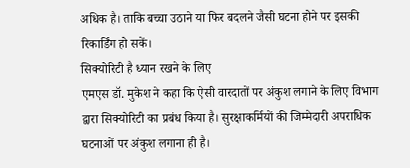अधिक है। ताकि बच्चा उठाने या फिर बदलने जैसी घटना होने पर इसकी रिकार्डिंग हो सकें।
सिक्योरिटी है ध्यान रखने के लिए
एमएस डॉ. मुकेश ने कहा कि ऐसी वारदातों पर अंकुश लगाने के लिए विभाग द्वारा सिक्योरिटी का प्रबंध किया है। सुरक्षाकर्मियों की जिम्मेदारी अपराधिक घटनाओं पर अंकुश लगाना ही है।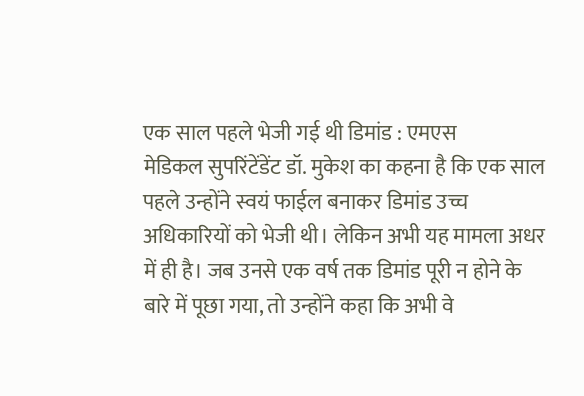एक साल पहले भेजी गई थी डिमांड : एमएस
मेडिकल सुपरिंटेंडेंट डॉ. मुकेश का कहना है कि एक साल पहले उन्होंने स्वयं फाईल बनाकर डिमांड उच्च अधिकारियों को भेजी थी। लेकिन अभी यह मामला अधर में ही है। जब उनसे एक वर्ष तक डिमांड पूरी न होने के बारे में पूछा गया, तो उन्होंने कहा कि अभी वे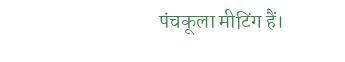पंचकूला मीटिंग हैं।